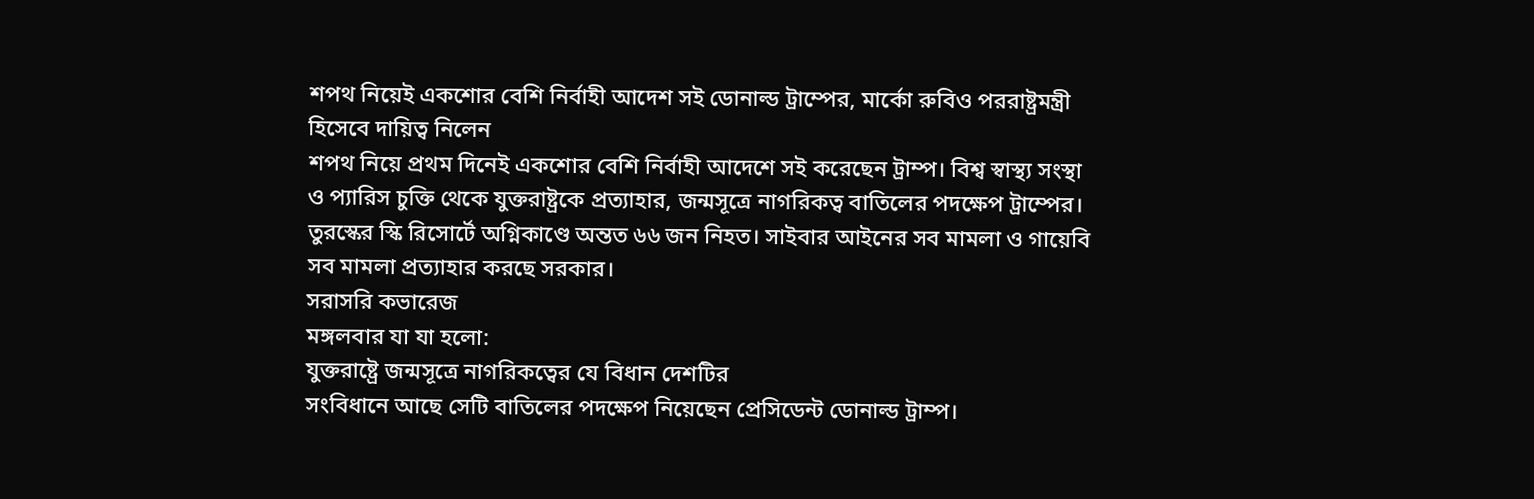শপথ নিয়েই একশোর বেশি নির্বাহী আদেশ সই ডোনাল্ড ট্রাম্পের, মার্কো রুবিও পররাষ্ট্রমন্ত্রী হিসেবে দায়িত্ব নিলেন
শপথ নিয়ে প্রথম দিনেই একশোর বেশি নির্বাহী আদেশে সই করেছেন ট্রাম্প। বিশ্ব স্বাস্থ্য সংস্থা ও প্যারিস চুক্তি থেকে যুক্তরাষ্ট্রকে প্রত্যাহার, জন্মসূত্রে নাগরিকত্ব বাতিলের পদক্ষেপ ট্রাম্পের। তুরস্কের স্কি রিসোর্টে অগ্নিকাণ্ডে অন্তত ৬৬ জন নিহত। সাইবার আইনের সব মামলা ও গায়েবি সব মামলা প্রত্যাহার করছে সরকার।
সরাসরি কভারেজ
মঙ্গলবার যা যা হলো:
যুক্তরাষ্ট্রে জন্মসূত্রে নাগরিকত্বের যে বিধান দেশটির
সংবিধানে আছে সেটি বাতিলের পদক্ষেপ নিয়েছেন প্রেসিডেন্ট ডোনাল্ড ট্রাম্প।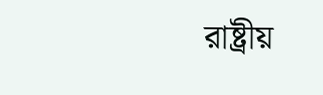রাষ্ট্রীয়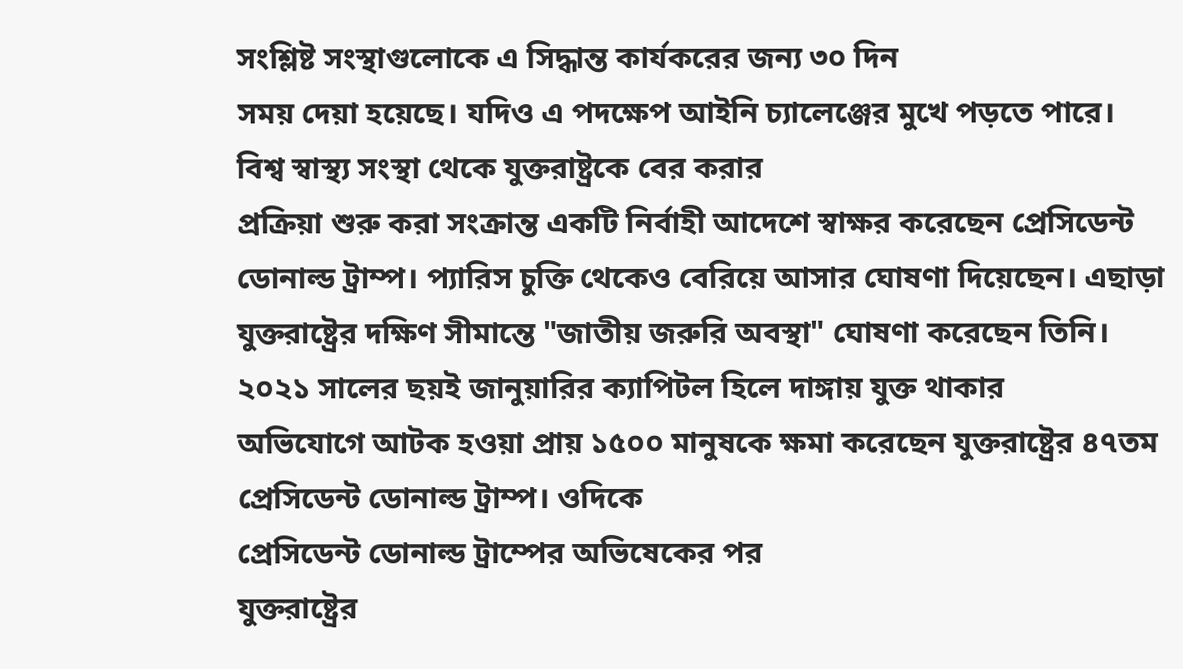সংশ্লিষ্ট সংস্থাগুলোকে এ সিদ্ধান্ত কার্যকরের জন্য ৩০ দিন
সময় দেয়া হয়েছে। যদিও এ পদক্ষেপ আইনি চ্যালেঞ্জের মুখে পড়তে পারে।
বিশ্ব স্বাস্থ্য সংস্থা থেকে যুক্তরাষ্ট্রকে বের করার
প্রক্রিয়া শুরু করা সংক্রান্ত একটি নির্বাহী আদেশে স্বাক্ষর করেছেন প্রেসিডেন্ট
ডোনাল্ড ট্রাম্প। প্যারিস চুক্তি থেকেও বেরিয়ে আসার ঘোষণা দিয়েছেন। এছাড়া
যুক্তরাষ্ট্রের দক্ষিণ সীমান্তে "জাতীয় জরুরি অবস্থা" ঘোষণা করেছেন তিনি।
২০২১ সালের ছয়ই জানুয়ারির ক্যাপিটল হিলে দাঙ্গায় যুক্ত থাকার
অভিযোগে আটক হওয়া প্রায় ১৫০০ মানুষকে ক্ষমা করেছেন যুক্তরাষ্ট্রের ৪৭তম
প্রেসিডেন্ট ডোনাল্ড ট্রাম্প। ওদিকে
প্রেসিডেন্ট ডোনাল্ড ট্রাম্পের অভিষেকের পর
যুক্তরাষ্ট্রের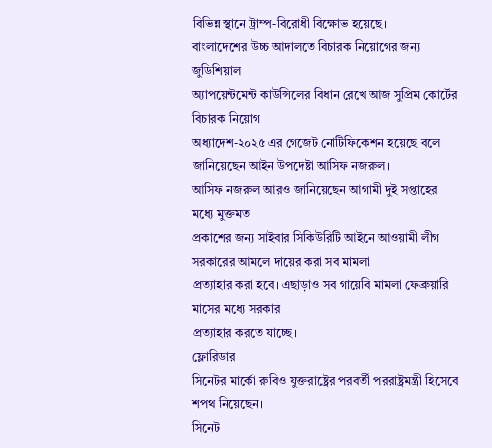বিভিন্ন স্থানে ট্রাম্প-বিরোধী বিক্ষোভ হয়েছে।
বাংলাদেশের উচ্চ আদালতে বিচারক নিয়োগের জন্য জুডিশিয়াল
অ্যাপয়েন্টমেন্ট কাউন্সিলের বিধান রেখে আজ সুপ্রিম কোর্টের বিচারক নিয়োগ
অধ্যাদেশ-২০২৫ এর গেজেট নোটিফিকেশন হয়েছে বলে জানিয়েছেন আইন উপদেষ্টা আসিফ নজরুল।
আসিফ নজরুল আরও জানিয়েছেন আগামী দুই সপ্তাহের মধ্যে মুক্তমত
প্রকাশের জন্য সাইবার সিকিউরিটি আইনে আওয়ামী লীগ সরকারের আমলে দায়ের করা সব মামলা
প্রত্যাহার করা হবে। এছাড়াও সব গায়েবি মামলা ফেব্রুয়ারি মাসের মধ্যে সরকার
প্রত্যাহার করতে যাচ্ছে।
ফ্লোরিডার
সিনেটর মার্কো রুবিও যুক্তরাষ্ট্রের পরবর্তী পররাষ্ট্রমন্ত্রী হিসেবে শপথ নিয়েছেন।
সিনেট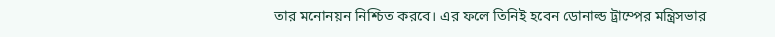তার মনোনয়ন নিশ্চিত করবে। এর ফলে তিনিই হবেন ডোনাল্ড ট্রাম্পের মন্ত্রিসভার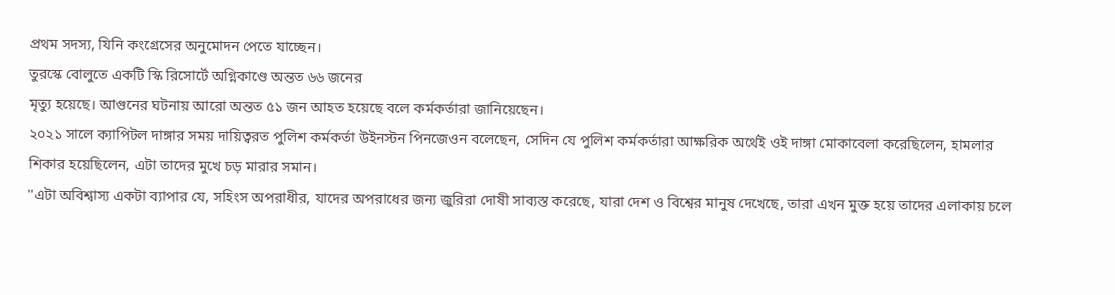প্রথম সদস্য, যিনি কংগ্রেসের অনুমোদন পেতে যাচ্ছেন।
তুরস্কে বোলুতে একটি স্কি রিসোর্টে অগ্নিকাণ্ডে অন্তত ৬৬ জনের
মৃত্যু হয়েছে। আগুনের ঘটনায় আরো অন্তত ৫১ জন আহত হয়েছে বলে কর্মকর্তারা জানিয়েছেন।
২০২১ সালে ক্যাপিটল দাঙ্গার সময় দায়িত্বরত পুলিশ কর্মকর্তা উইনস্টন পিনজেওন বলেছেন, সেদিন যে পুলিশ কর্মকর্তারা আক্ষরিক অর্থেই ওই দাঙ্গা মোকাবেলা করেছিলেন, হামলার শিকার হয়েছিলেন, এটা তাদের মুখে চড় মারার সমান।
''এটা অবিশ্বাস্য একটা ব্যাপার যে, সহিংস অপরাধীর, যাদের অপরাধের জন্য জুরিরা দোষী সাব্যস্ত করেছে, যারা দেশ ও বিশ্বের মানুষ দেখেছে, তারা এখন মুক্ত হয়ে তাদের এলাকায় চলে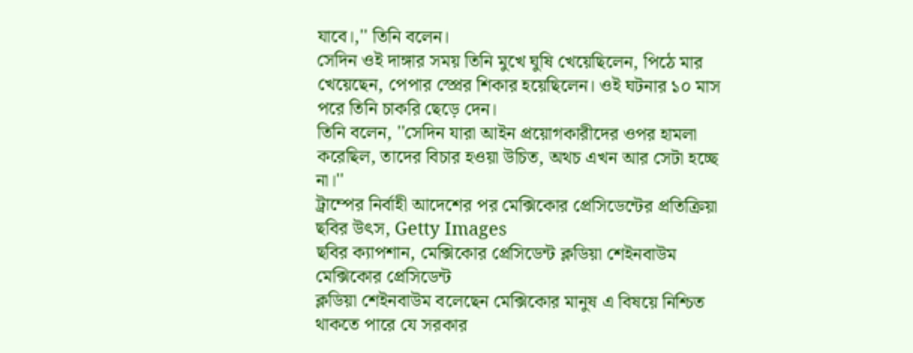যাবে।,'' তিনি বলেন।
সেদিন ওই দাঙ্গার সময় তিনি মুখে ঘুষি খেয়েছিলেন, পিঠে মার খেয়েছেন, পেপার স্প্রের শিকার হয়েছিলেন। ওই ঘটনার ১০ মাস পরে তিনি চাকরি ছেড়ে দেন।
তিনি বলেন, ''সেদিন যারা আইন প্রয়োগকারীদের ওপর হামলা করেছিল, তাদের বিচার হওয়া উচিত, অথচ এখন আর সেটা হচ্ছে না।''
ট্রাম্পের নির্বাহী আদেশের পর মেক্সিকোর প্রেসিডেন্টের প্রতিক্রিয়া
ছবির উৎস, Getty Images
ছবির ক্যাপশান, মেক্সিকোর প্রেসিডেন্ট ক্লডিয়া শেইনবাউম
মেক্সিকোর প্রেসিডেন্ট
ক্লডিয়া শেইনবাউম বলেছেন মেক্সিকোর মানুষ এ বিষয়ে নিশ্চিত থাকতে পারে যে সরকার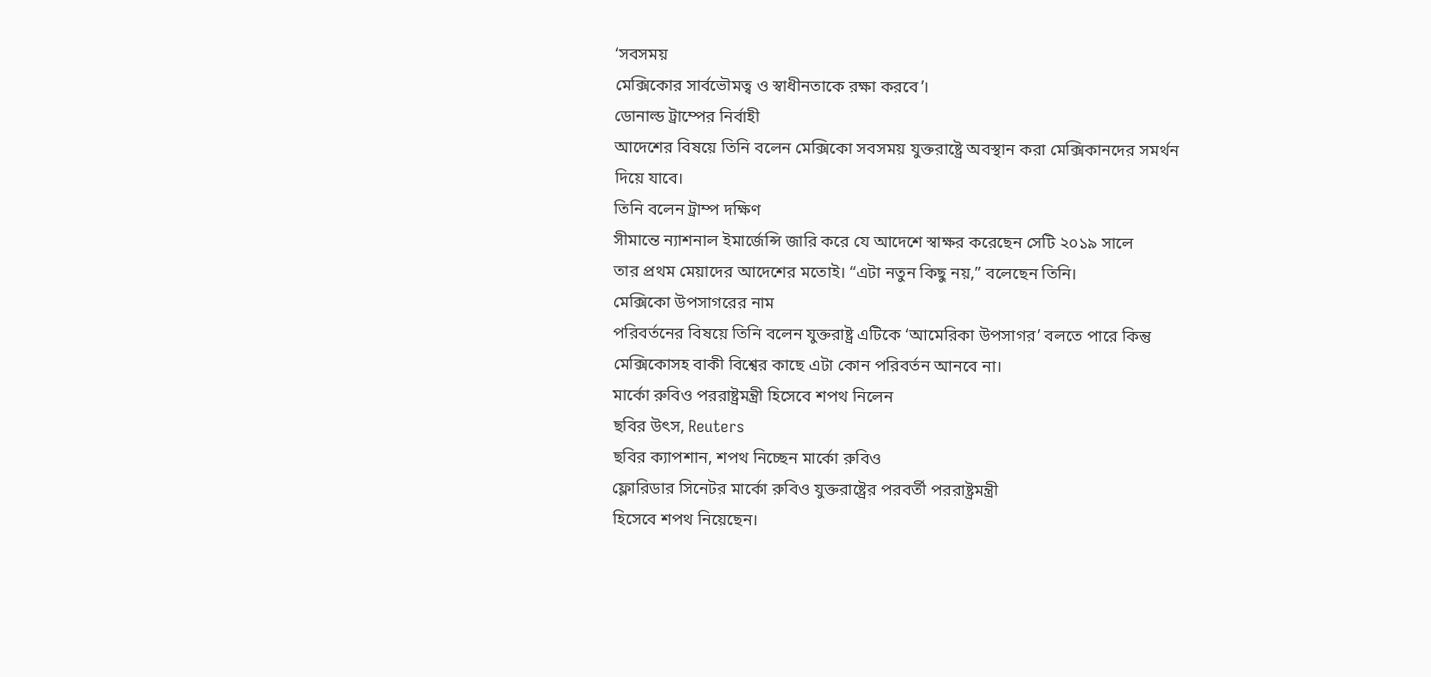‘সবসময়
মেক্সিকোর সার্বভৌমত্ব ও স্বাধীনতাকে রক্ষা করবে’।
ডোনাল্ড ট্রাম্পের নির্বাহী
আদেশের বিষয়ে তিনি বলেন মেক্সিকো সবসময় যুক্তরাষ্ট্রে অবস্থান করা মেক্সিকানদের সমর্থন
দিয়ে যাবে।
তিনি বলেন ট্রাম্প দক্ষিণ
সীমান্তে ন্যাশনাল ইমার্জেন্সি জারি করে যে আদেশে স্বাক্ষর করেছেন সেটি ২০১৯ সালে
তার প্রথম মেয়াদের আদেশের মতোই। “এটা নতুন কিছু নয়,” বলেছেন তিনি।
মেক্সিকো উপসাগরের নাম
পরিবর্তনের বিষয়ে তিনি বলেন যুক্তরাষ্ট্র এটিকে ‘আমেরিকা উপসাগর’ বলতে পারে কিন্তু
মেক্সিকোসহ বাকী বিশ্বের কাছে এটা কোন পরিবর্তন আনবে না।
মার্কো রুবিও পররাষ্ট্রমন্ত্রী হিসেবে শপথ নিলেন
ছবির উৎস, Reuters
ছবির ক্যাপশান, শপথ নিচ্ছেন মার্কো রুবিও
ফ্লোরিডার সিনেটর মার্কো রুবিও যুক্তরাষ্ট্রের পরবর্তী পররাষ্ট্রমন্ত্রী
হিসেবে শপথ নিয়েছেন।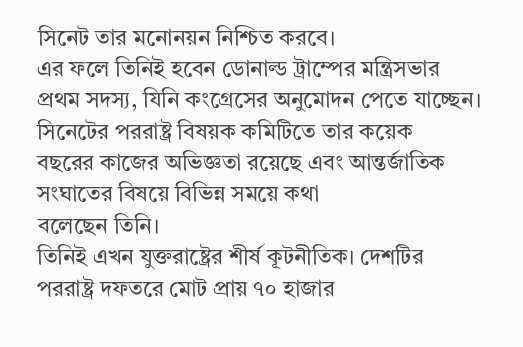সিনেট তার মনোনয়ন নিশ্চিত করবে।
এর ফলে তিনিই হবেন ডোনাল্ড ট্রাম্পের মন্ত্রিসভার
প্রথম সদস্য, যিনি কংগ্রেসের অনুমোদন পেতে যাচ্ছেন।
সিনেটের পররাষ্ট্র বিষয়ক কমিটিতে তার কয়েক
বছরের কাজের অভিজ্ঞতা রয়েছে এবং আন্তর্জাতিক সংঘাতের বিষয়ে বিভিন্ন সময়ে কথা
বলেছেন তিনি।
তিনিই এখন যুক্তরাষ্ট্রের শীর্ষ কূটনীতিক। দেশটির
পররাষ্ট্র দফতরে মোট প্রায় ৭০ হাজার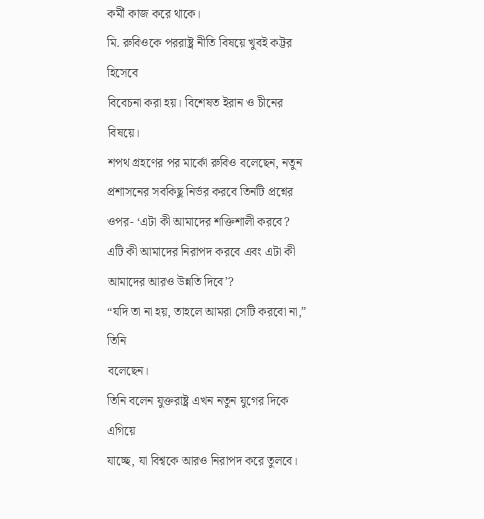কর্মী কাজ করে থাকে।
মি. রুবিওকে পররাষ্ট্র নীতি বিষয়ে খুবই কট্টর হিসেবে
বিবেচনা করা হয়। বিশেষত ইরান ও চীনের বিষয়ে।
শপথ গ্রহণের পর মার্কো রুবিও বলেছেন, নতুন
প্রশাসনের সবকিছু নির্ভর করবে তিনটি প্রশ্নের ওপর- ‘এটা কী আমাদের শক্তিশালী করবে?
এটি কী আমাদের নিরাপদ করবে এবং এটা কী আমাদের আরও উন্নতি দিবে’?
“যদি তা না হয়, তাহলে আমরা সেটি করবো না,” তিনি
বলেছেন।
তিনি বলেন যুক্তরাষ্ট্র এখন নতুন যুগের দিকে এগিয়ে
যাচ্ছে, যা বিশ্বকে আরও নিরাপদ করে তুলবে।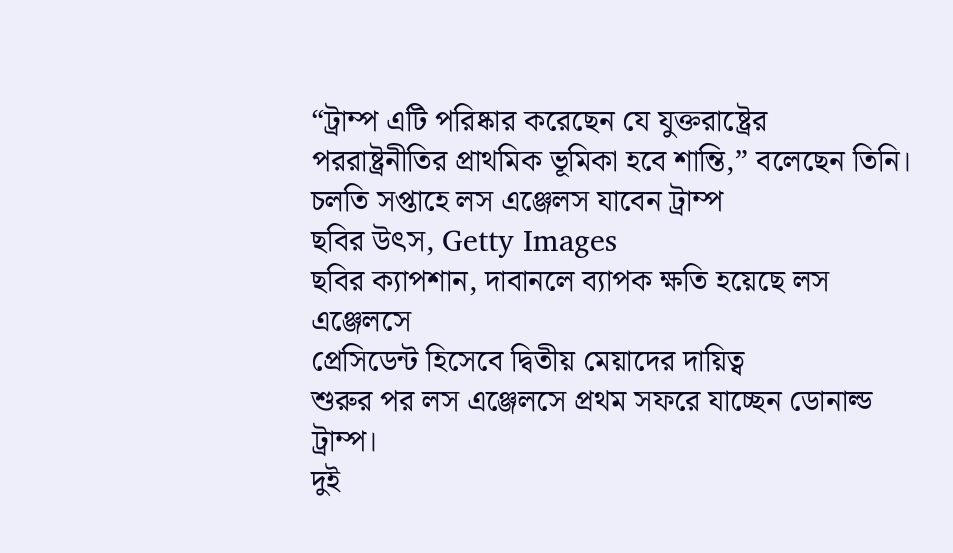“ট্রাম্প এটি পরিষ্কার করেছেন যে যুক্তরাষ্ট্রের
পররাষ্ট্রনীতির প্রাথমিক ভূমিকা হবে শান্তি,” বলেছেন তিনি।
চলতি সপ্তাহে লস এঞ্জেলস যাবেন ট্রাম্প
ছবির উৎস, Getty Images
ছবির ক্যাপশান, দাবানলে ব্যাপক ক্ষতি হয়েছে লস এঞ্জেলসে
প্রেসিডেন্ট হিসেবে দ্বিতীয় মেয়াদের দায়িত্ব
শুরুর পর লস এঞ্জেলসে প্রথম সফরে যাচ্ছেন ডোনাল্ড ট্রাম্প।
দুই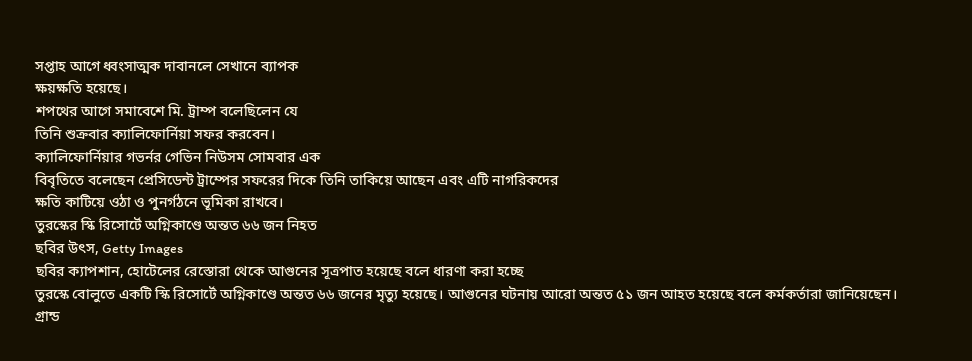সপ্তাহ আগে ধ্বংসাত্মক দাবানলে সেখানে ব্যাপক
ক্ষয়ক্ষতি হয়েছে।
শপথের আগে সমাবেশে মি. ট্রাম্প বলেছিলেন যে
তিনি শুক্রবার ক্যালিফোর্নিয়া সফর করবেন।
ক্যালিফোর্নিয়ার গভর্নর গেভিন নিউসম সোমবার এক
বিবৃতিতে বলেছেন প্রেসিডেন্ট ট্রাম্পের সফরের দিকে তিনি তাকিয়ে আছেন এবং এটি নাগরিকদের
ক্ষতি কাটিয়ে ওঠা ও পুনর্গঠনে ভূমিকা রাখবে।
তুরস্কের স্কি রিসোর্টে অগ্নিকাণ্ডে অন্তত ৬৬ জন নিহত
ছবির উৎস, Getty Images
ছবির ক্যাপশান, হোটেলের রেস্তোরা থেকে আগুনের সূত্রপাত হয়েছে বলে ধারণা করা হচ্ছে
তুরস্কে বোলুতে একটি স্কি রিসোর্টে অগ্নিকাণ্ডে অন্তত ৬৬ জনের মৃত্যু হয়েছে। আগুনের ঘটনায় আরো অন্তত ৫১ জন আহত হয়েছে বলে কর্মকর্তারা জানিয়েছেন।
গ্রান্ড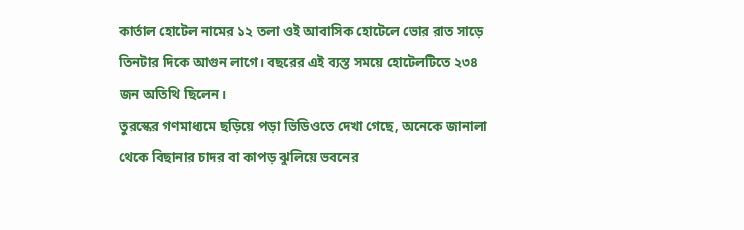কার্তাল হোটেল নামের ১২ তলা ওই আবাসিক হোটেলে ভোর রাত সাড়ে তিনটার দিকে আগুন লাগে। বছরের এই ব্যস্ত সময়ে হোটেলটিতে ২৩৪ জন অতিথি ছিলেন।
তুরস্কের গণমাধ্যমে ছড়িয়ে পড়া ভিডিওতে দেখা গেছে, অনেকে জানালা থেকে বিছানার চাদর বা কাপড় ঝুলিয়ে ভবনের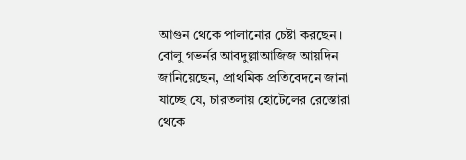আগুন থেকে পালানোর চেষ্টা করছেন।
বোলু গভর্নর আবদুল্লাআজিজ আয়দিন জানিয়েছেন, প্রাথমিক প্রতিবেদনে জানা যাচ্ছে যে, চারতলায় হোটেলের রেস্তোরা থেকে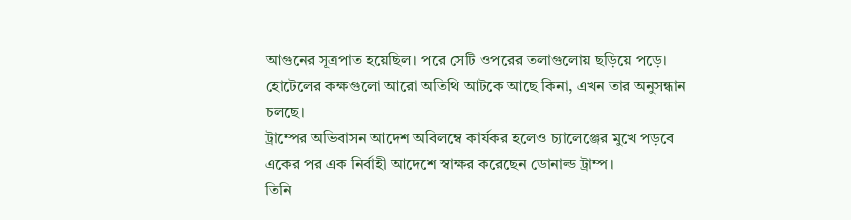আগুনের সূত্রপাত হয়েছিল। পরে সেটি ওপরের তলাগুলোয় ছড়িয়ে পড়ে।
হোটেলের কক্ষগুলো আরো অতিথি আটকে আছে কিনা, এখন তার অনুসন্ধান চলছে।
ট্রাম্পের অভিবাসন আদেশ অবিলম্বে কার্যকর হলেও চ্যালেঞ্জের মুখে পড়বে
একের পর এক নির্বাহী আদেশে স্বাক্ষর করেছেন ডোনাল্ড ট্রাম্প।
তিনি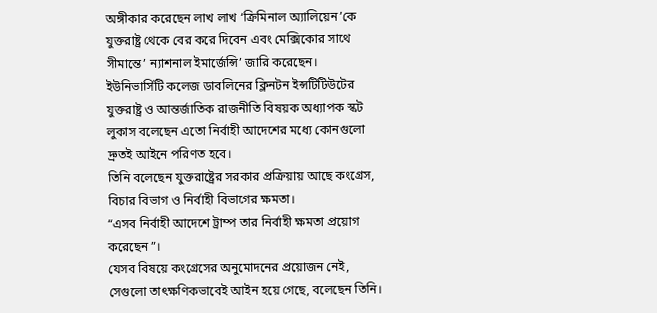অঙ্গীকার করেছেন লাখ লাখ ‘ক্রিমিনাল অ্যালিয়েন’কে যুক্তরাষ্ট্র থেকে বের করে দিবেন এবং মেক্সিকোর সাথে সীমান্তে’ ন্যাশনাল ইমার্জেন্সি’ জারি করেছেন।
ইউনিভার্সিটি কলেজ ডাবলিনের ক্লিনটন ইন্সটিটিউটের যুক্তরাষ্ট্র ও আন্তর্জাতিক রাজনীতি বিষয়ক অধ্যাপক স্কট লুকাস বলেছেন এতো নির্বাহী আদেশের মধ্যে কোনগুলো দ্রুতই আইনে পরিণত হবে।
তিনি বলেছেন যুক্তরাষ্ট্রের সরকার প্রক্রিয়ায় আছে কংগ্রেস, বিচার বিভাগ ও নির্বাহী বিভাগের ক্ষমতা।
“এসব নির্বাহী আদেশে ট্রাম্প তার নির্বাহী ক্ষমতা প্রয়োগ করেছেন”।
যেসব বিষয়ে কংগ্রেসের অনুমোদনের প্রয়োজন নেই, সেগুলো তাৎক্ষণিকভাবেই আইন হয়ে গেছে, বলেছেন তিনি।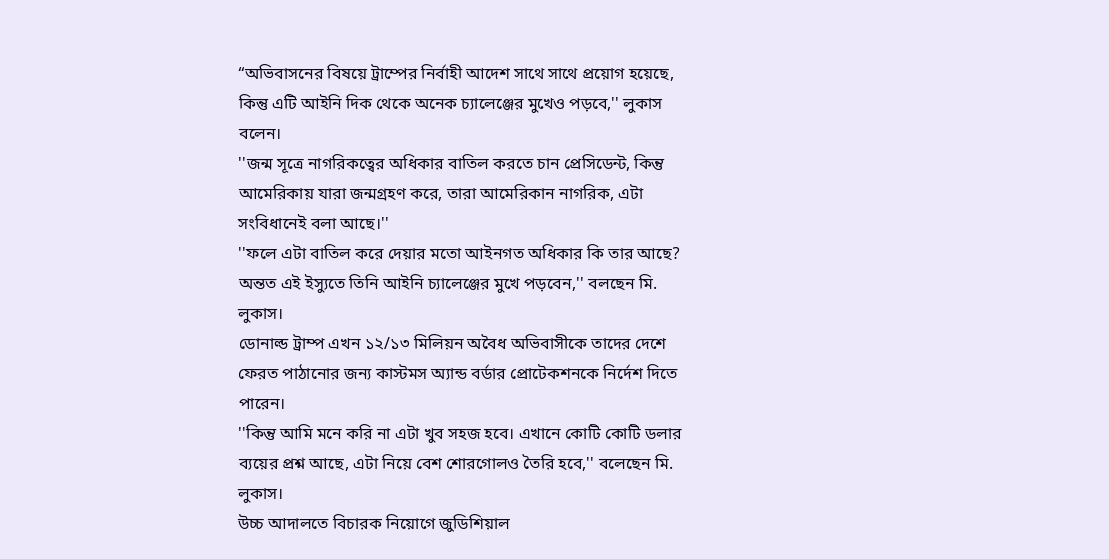“অভিবাসনের বিষয়ে ট্রাম্পের নির্বাহী আদেশ সাথে সাথে প্রয়োগ হয়েছে, কিন্তু এটি আইনি দিক থেকে অনেক চ্যালেঞ্জের মুখেও পড়বে,'' লুকাস বলেন।
''জন্ম সূত্রে নাগরিকত্বের অধিকার বাতিল করতে চান প্রেসিডেন্ট, কিন্তু আমেরিকায় যারা জন্মগ্রহণ করে, তারা আমেরিকান নাগরিক, এটা সংবিধানেই বলা আছে।''
''ফলে এটা বাতিল করে দেয়ার মতো আইনগত অধিকার কি তার আছে? অন্তত এই ইস্যুতে তিনি আইনি চ্যালেঞ্জের মুখে পড়বেন,'' বলছেন মি. লুকাস।
ডোনাল্ড ট্রাম্প এখন ১২/১৩ মিলিয়ন অবৈধ অভিবাসীকে তাদের দেশে ফেরত পাঠানোর জন্য কাস্টমস অ্যান্ড বর্ডার প্রোটেকশনকে নির্দেশ দিতে পারেন।
''কিন্তু আমি মনে করি না এটা খুব সহজ হবে। এখানে কোটি কোটি ডলার ব্যয়ের প্রশ্ন আছে, এটা নিয়ে বেশ শোরগোলও তৈরি হবে,'' বলেছেন মি. লুকাস।
উচ্চ আদালতে বিচারক নিয়োগে জুডিশিয়াল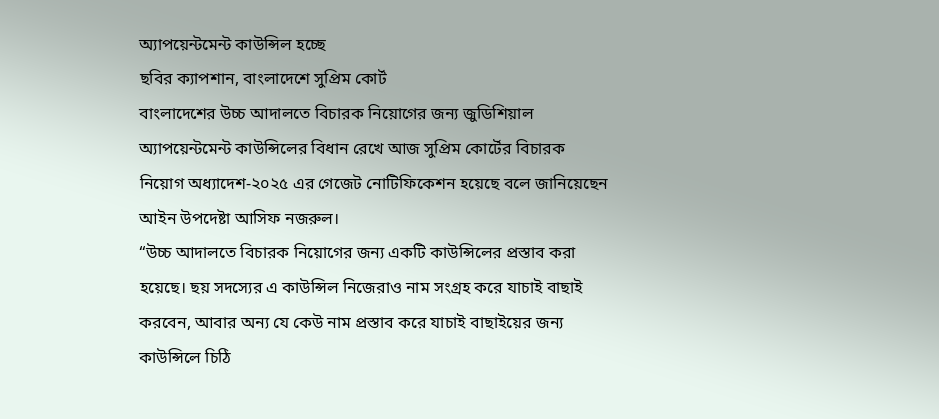অ্যাপয়েন্টমেন্ট কাউন্সিল হচ্ছে
ছবির ক্যাপশান, বাংলাদেশে সুপ্রিম কোর্ট
বাংলাদেশের উচ্চ আদালতে বিচারক নিয়োগের জন্য জুডিশিয়াল অ্যাপয়েন্টমেন্ট কাউন্সিলের বিধান রেখে আজ সুপ্রিম কোর্টের বিচারক নিয়োগ অধ্যাদেশ-২০২৫ এর গেজেট নোটিফিকেশন হয়েছে বলে জানিয়েছেন আইন উপদেষ্টা আসিফ নজরুল।
“উচ্চ আদালতে বিচারক নিয়োগের জন্য একটি কাউন্সিলের প্রস্তাব করা হয়েছে। ছয় সদস্যের এ কাউন্সিল নিজেরাও নাম সংগ্রহ করে যাচাই বাছাই করবেন, আবার অন্য যে কেউ নাম প্রস্তাব করে যাচাই বাছাইয়ের জন্য কাউন্সিলে চিঠি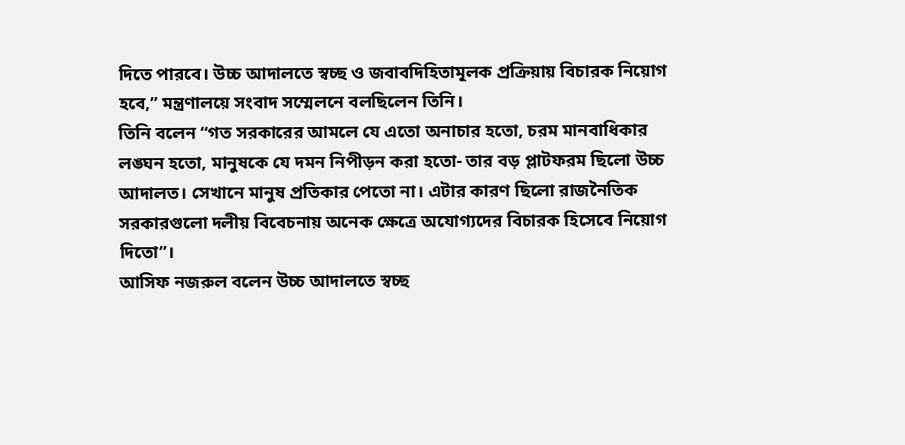দিতে পারবে। উচ্চ আদালতে স্বচ্ছ ও জবাবদিহিতামূলক প্রক্রিয়ায় বিচারক নিয়োগ হবে,” মন্ত্রণালয়ে সংবাদ সম্মেলনে বলছিলেন তিনি।
তিনি বলেন “গত সরকারের আমলে যে এতো অনাচার হতো, চরম মানবাধিকার লঙ্ঘন হতো, মানুষকে যে দমন নিপীড়ন করা হতো- তার বড় প্লাটফরম ছিলো উচ্চ আদালত। সেখানে মানুষ প্রতিকার পেতো না। এটার কারণ ছিলো রাজনৈতিক সরকারগুলো দলীয় বিবেচনায় অনেক ক্ষেত্রে অযোগ্যদের বিচারক হিসেবে নিয়োগ দিতো”।
আসিফ নজরুল বলেন উচ্চ আদালতে স্বচ্ছ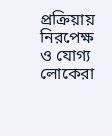প্রক্রিয়ায় নিরপেক্ষ ও যোগ্য লোকেরা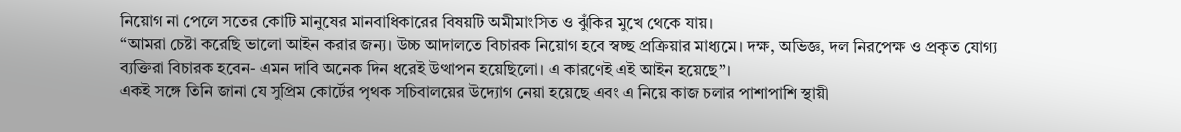নিয়োগ না পেলে সতের কোটি মানুষের মানবাধিকারের বিষয়টি অমীমাংসিত ও ঝুঁকির মুখে থেকে যায়।
“আমরা চেষ্টা করেছি ভালো আইন করার জন্য। উচ্চ আদালতে বিচারক নিয়োগ হবে স্বচ্ছ প্রক্রিয়ার মাধ্যমে। দক্ষ, অভিজ্ঞ, দল নিরপেক্ষ ও প্রকৃত যোগ্য ব্যক্তিরা বিচারক হবেন- এমন দাবি অনেক দিন ধরেই উত্থাপন হয়েছিলো। এ কারণেই এই আইন হয়েছে”।
একই সঙ্গে তিনি জানা যে সুপ্রিম কোর্টের পৃথক সচিবালয়ের উদ্যোগ নেয়া হয়েছে এবং এ নিয়ে কাজ চলার পাশাপাশি স্থায়ী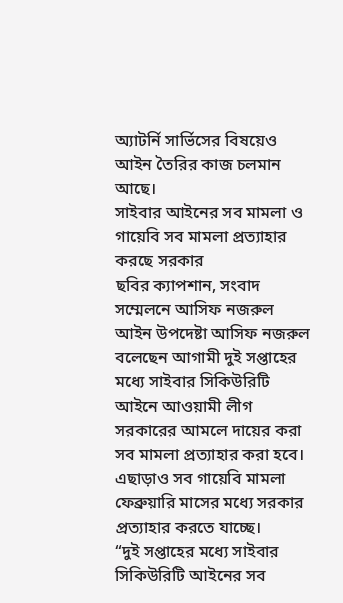অ্যাটর্নি সার্ভিসের বিষয়েও আইন তৈরির কাজ চলমান আছে।
সাইবার আইনের সব মামলা ও গায়েবি সব মামলা প্রত্যাহার করছে সরকার
ছবির ক্যাপশান, সংবাদ সম্মেলনে আসিফ নজরুল
আইন উপদেষ্টা আসিফ নজরুল বলেছেন আগামী দুই সপ্তাহের মধ্যে সাইবার সিকিউরিটি আইনে আওয়ামী লীগ সরকারের আমলে দায়ের করা সব মামলা প্রত্যাহার করা হবে। এছাড়াও সব গায়েবি মামলা ফেব্রুয়ারি মাসের মধ্যে সরকার প্রত্যাহার করতে যাচ্ছে।
“দুই সপ্তাহের মধ্যে সাইবার সিকিউরিটি আইনের সব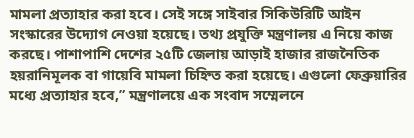মামলা প্রত্যাহার করা হবে। সেই সঙ্গে সাইবার সিকিউরিটি আইন সংস্কারের উদ্যোগ নেওয়া হয়েছে। তথ্য প্রযুক্তি মন্ত্রণালয় এ নিয়ে কাজ করছে। পাশাপাশি দেশের ২৫টি জেলায় আড়াই হাজার রাজনৈতিক হয়রানিমূলক বা গায়েবি মামলা চিহ্নিত করা হয়েছে। এগুলো ফেব্রুয়ারির মধ্যে প্রত্যাহার হবে,” মন্ত্রণালয়ে এক সংবাদ সম্মেলনে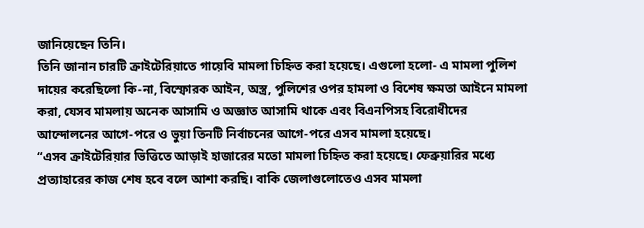জানিয়েছেন তিনি।
তিনি জানান চারটি ক্রাইটেরিয়াতে গায়েবি মামলা চিহ্নিত করা হয়েছে। এগুলো হলো- এ মামলা পুলিশ দায়ের করেছিলো কি-না, বিস্ফোরক আইন, অস্ত্র, পুলিশের ওপর হামলা ও বিশেষ ক্ষমতা আইনে মামলা করা, যেসব মামলায় অনেক আসামি ও অজ্ঞাত আসামি থাকে এবং বিএনপিসহ বিরোধীদের আন্দোলনের আগে-পরে ও ভুয়া তিনটি নির্বাচনের আগে-পরে এসব মামলা হয়েছে।
“এসব ক্রাইটেরিয়ার ভিত্তিতে আড়াই হাজারের মতো মামলা চিহ্নিত করা হয়েছে। ফেব্রুয়ারির মধ্যে প্রত্যাহারের কাজ শেষ হবে বলে আশা করছি। বাকি জেলাগুলোতেও এসব মামলা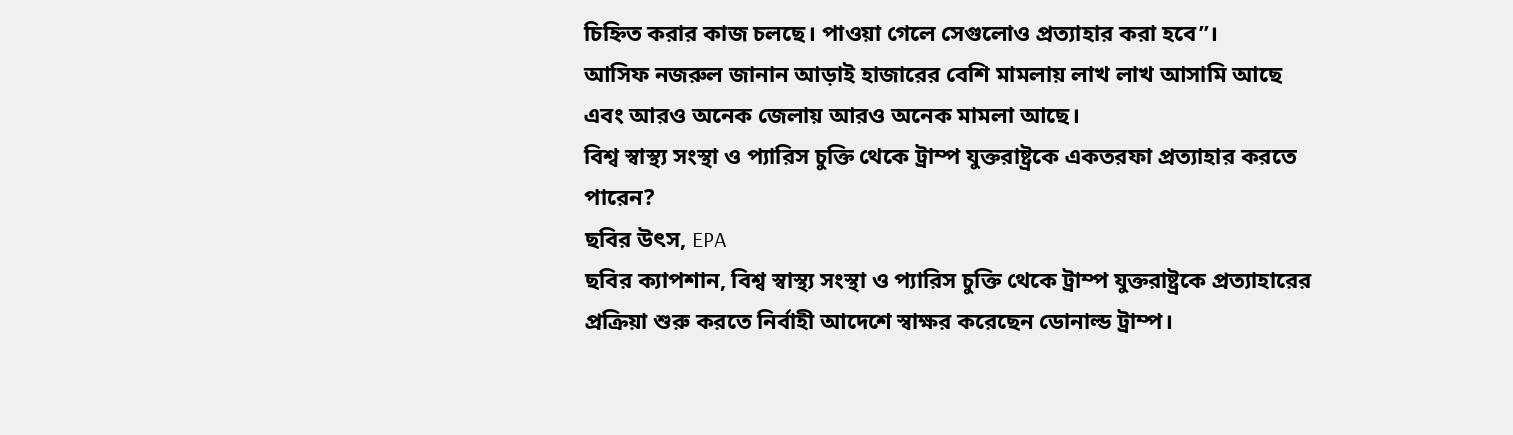চিহ্নিত করার কাজ চলছে। পাওয়া গেলে সেগুলোও প্রত্যাহার করা হবে”।
আসিফ নজরুল জানান আড়াই হাজারের বেশি মামলায় লাখ লাখ আসামি আছে এবং আরও অনেক জেলায় আরও অনেক মামলা আছে।
বিশ্ব স্বাস্থ্য সংস্থা ও প্যারিস চুক্তি থেকে ট্রাম্প যুক্তরাষ্ট্রকে একতরফা প্রত্যাহার করতে পারেন?
ছবির উৎস, EPA
ছবির ক্যাপশান, বিশ্ব স্বাস্থ্য সংস্থা ও প্যারিস চুক্তি থেকে ট্রাম্প যুক্তরাষ্ট্রকে প্রত্যাহারের প্রক্রিয়া শুরু করতে নির্বাহী আদেশে স্বাক্ষর করেছেন ডোনাল্ড ট্রাম্প।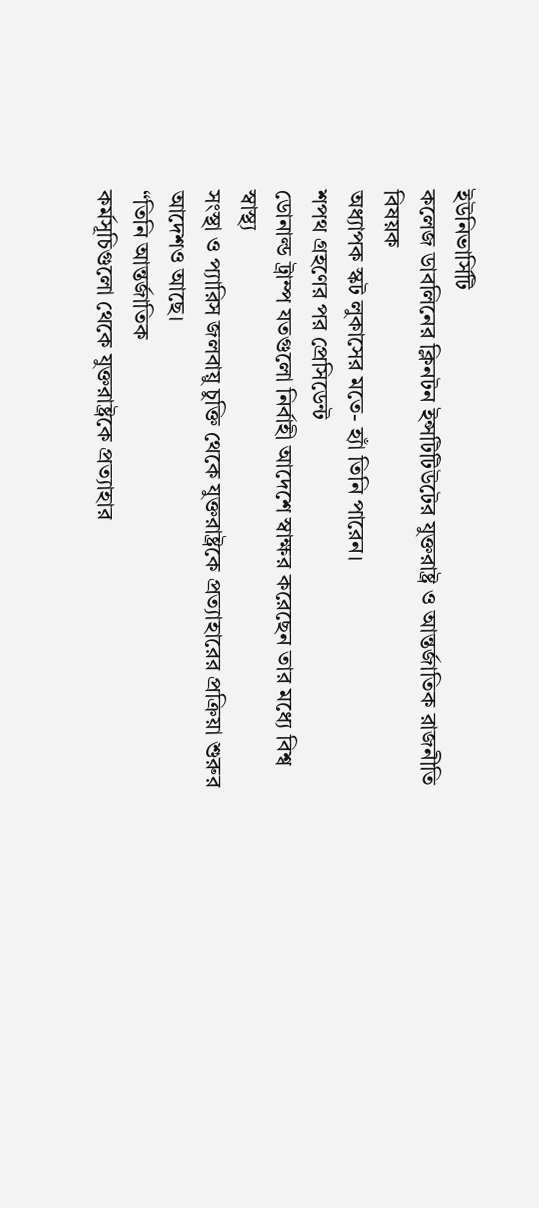ইউনিভার্সিটি
কলেজ ডাবলিনের ক্লিনটন ইন্সটিটিউটের যুক্তরাষ্ট্র ও আন্তর্জাতিক রাজনীতি বিষয়ক
অধ্যাপক স্কট লুকাসের মতে- হ্যাঁ তিনি পারেন।
শপথ গ্রহণের পর প্রেসিডেন্ট
ডোনাল্ড ট্রাম্প যতগুলো নির্বাহী আদেশে স্বাক্ষর করেছেন তার মধ্যে বিশ্ব স্বাস্থ্য
সংস্থা ও প্যারিস জলবায়ু চুক্তি থেকে যুক্তরাষ্ট্রকে প্রত্যাহারের প্রক্রিয়া শুরুর
আদেশও আছে।
“তিনি আন্তর্জাতিক
কর্মসূচিগুলো থেকে যুক্তরাষ্ট্রকে প্রত্যাহার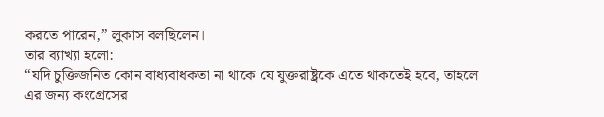করতে পারেন,” লুকাস বলছিলেন।
তার ব্যাখ্যা হলো:
“যদি চুক্তিজনিত কোন বাধ্যবাধকতা না থাকে যে যুক্তরাষ্ট্রকে এতে থাকতেই হবে, তাহলে
এর জন্য কংগ্রেসের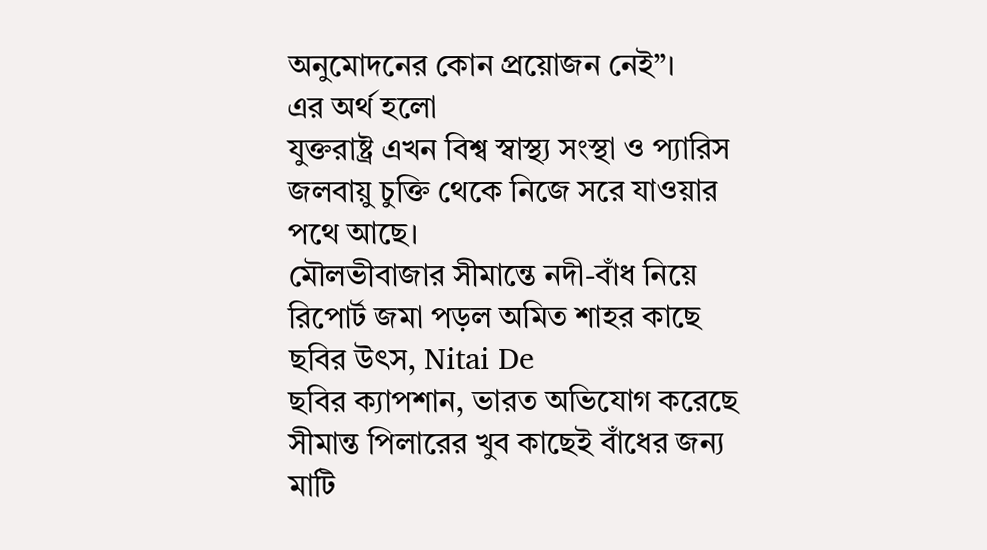অনুমোদনের কোন প্রয়োজন নেই”।
এর অর্থ হলো
যুক্তরাষ্ট্র এখন বিশ্ব স্বাস্থ্য সংস্থা ও প্যারিস জলবায়ু চুক্তি থেকে নিজে সরে যাওয়ার পথে আছে।
মৌলভীবাজার সীমান্তে নদী-বাঁধ নিয়ে রিপোর্ট জমা পড়ল অমিত শাহর কাছে
ছবির উৎস, Nitai De
ছবির ক্যাপশান, ভারত অভিযোগ করেছে সীমান্ত পিলারের খুব কাছেই বাঁধের জন্য মাটি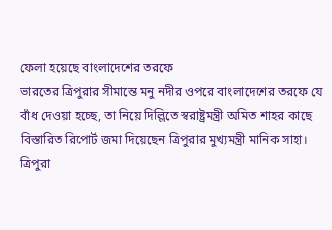ফেলা হয়েছে বাংলাদেশের তরফে
ভারতের ত্রিপুরার সীমান্তে মনু নদীর ওপরে বাংলাদেশের তরফে যে বাঁধ দেওয়া হচ্ছে, তা নিয়ে দিল্লিতে স্বরাষ্ট্রমন্ত্রী অমিত শাহর কাছে বিস্তারিত রিপোর্ট জমা দিয়েছেন ত্রিপুরার মুখ্যমন্ত্রী মানিক সাহা।
ত্রিপুরা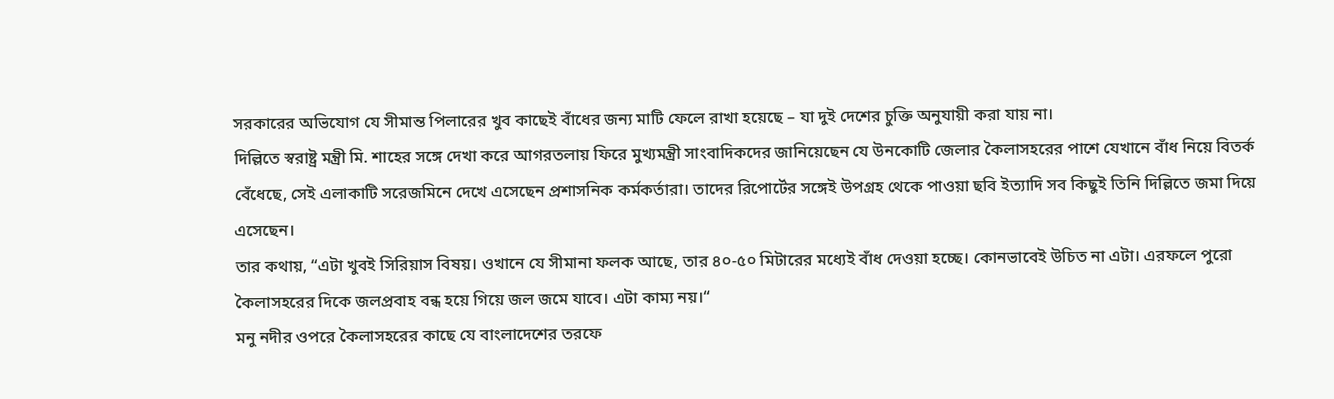সরকারের অভিযোগ যে সীমান্ত পিলারের খুব কাছেই বাঁধের জন্য মাটি ফেলে রাখা হয়েছে – যা দুই দেশের চুক্তি অনুযায়ী করা যায় না।
দিল্লিতে স্বরাষ্ট্র মন্ত্রী মি. শাহের সঙ্গে দেখা করে আগরতলায় ফিরে মুখ্যমন্ত্রী সাংবাদিকদের জানিয়েছেন যে উনকোটি জেলার কৈলাসহরের পাশে যেখানে বাঁধ নিয়ে বিতর্ক বেঁধেছে, সেই এলাকাটি সরেজমিনে দেখে এসেছেন প্রশাসনিক কর্মকর্তারা। তাদের রিপোর্টের সঙ্গেই উপগ্রহ থেকে পাওয়া ছবি ইত্যাদি সব কিছুই তিনি দিল্লিতে জমা দিয়ে এসেছেন।
তার কথায়, “এটা খুবই সিরিয়াস বিষয়। ওখানে যে সীমানা ফলক আছে, তার ৪০-৫০ মিটারের মধ্যেই বাঁধ দেওয়া হচ্ছে। কোনভাবেই উচিত না এটা। এরফলে পুরো কৈলাসহরের দিকে জলপ্রবাহ বন্ধ হয়ে গিয়ে জল জমে যাবে। এটা কাম্য নয়।“
মনু নদীর ওপরে কৈলাসহরের কাছে যে বাংলাদেশের তরফে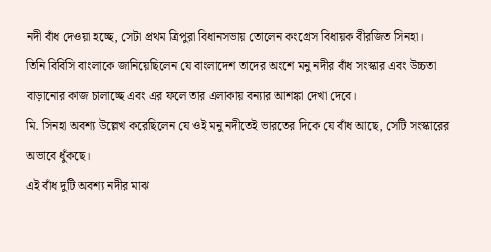নদী বাঁধ দেওয়া হচ্ছে, সেটা প্রথম ত্রিপুরা বিধানসভায় তোলেন কংগ্রেস বিধায়ক বীরজিত সিনহা।
তিনি বিবিসি বাংলাকে জানিয়েছিলেন যে বাংলাদেশ তাদের অংশে মনু নদীর বাঁধ সংস্কার এবং উচ্চতা বাড়ানোর কাজ চালাচ্ছে এবং এর ফলে তার এলাকায় বন্যার আশঙ্কা দেখা দেবে।
মি. সিনহা অবশ্য উল্লেখ করেছিলেন যে ওই মনু নদীতেই ভারতের দিকে যে বাঁধ আছে, সেটি সংস্কারের অভাবে ধুঁকছে।
এই বাঁধ দুটি অবশ্য নদীর মাঝ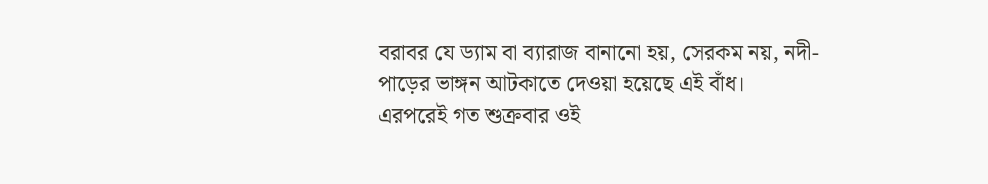বরাবর যে ড্যাম বা ব্যারাজ বানানো হয়, সেরকম নয়, নদী-পাড়ের ভাঙ্গন আটকাতে দেওয়া হয়েছে এই বাঁধ।
এরপরেই গত শুক্রবার ওই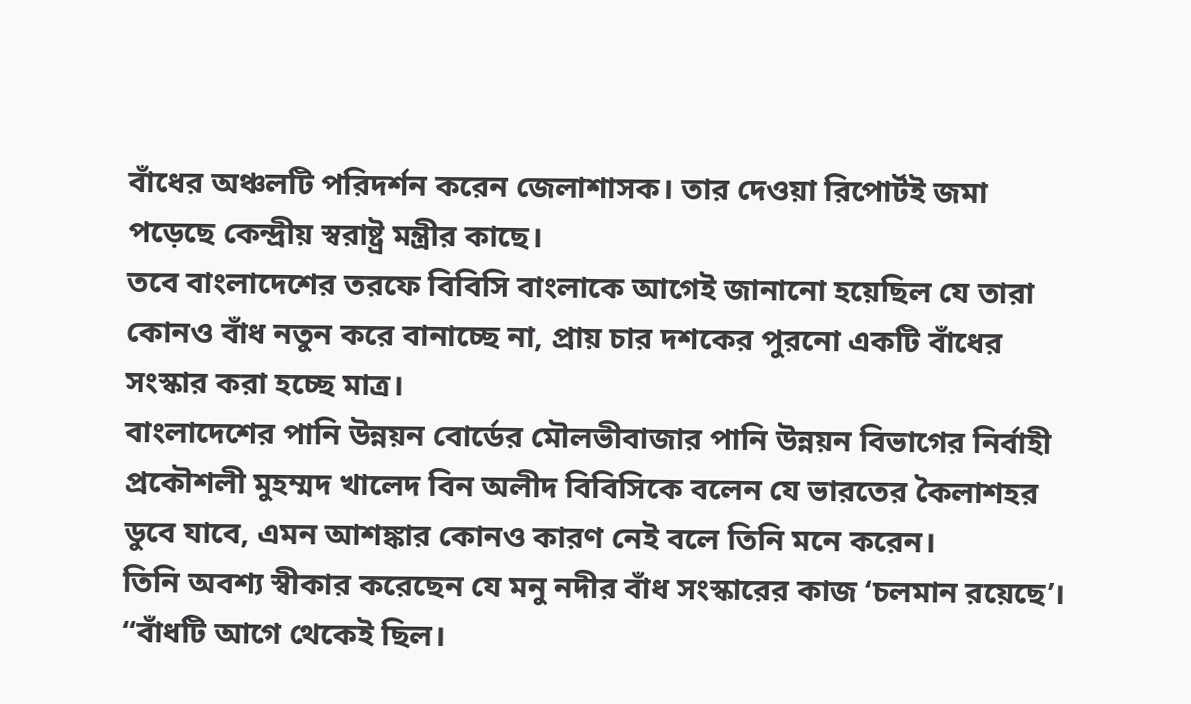বাঁধের অঞ্চলটি পরিদর্শন করেন জেলাশাসক। তার দেওয়া রিপোর্টই জমা পড়েছে কেন্দ্রীয় স্বরাষ্ট্র মন্ত্রীর কাছে।
তবে বাংলাদেশের তরফে বিবিসি বাংলাকে আগেই জানানো হয়েছিল যে তারা কোনও বাঁধ নতুন করে বানাচ্ছে না, প্রায় চার দশকের পুরনো একটি বাঁধের সংস্কার করা হচ্ছে মাত্র।
বাংলাদেশের পানি উন্নয়ন বোর্ডের মৌলভীবাজার পানি উন্নয়ন বিভাগের নির্বাহী প্রকৌশলী মুহম্মদ খালেদ বিন অলীদ বিবিসিকে বলেন যে ভারতের কৈলাশহর ডুবে যাবে, এমন আশঙ্কার কোনও কারণ নেই বলে তিনি মনে করেন।
তিনি অবশ্য স্বীকার করেছেন যে মনু নদীর বাঁধ সংস্কারের কাজ ‘চলমান রয়েছে’।
“বাঁধটি আগে থেকেই ছিল।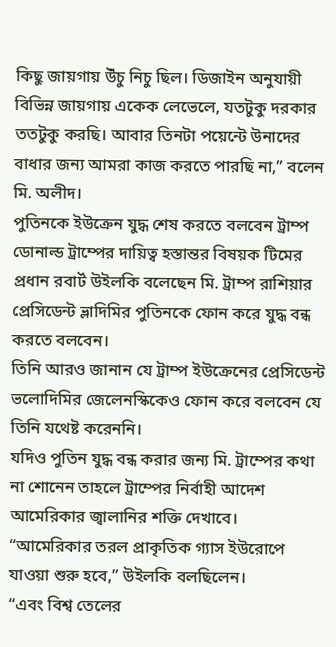কিছু জায়গায় উঁচু নিচু ছিল। ডিজাইন অনুযায়ী বিভিন্ন জায়গায় একেক লেভেলে, যতটুকু দরকার ততটুকু করছি। আবার তিনটা পয়েন্টে উনাদের বাধার জন্য আমরা কাজ করতে পারছি না,” বলেন মি. অলীদ।
পুতিনকে ইউক্রেন যুদ্ধ শেষ করতে বলবেন ট্রাম্প
ডোনাল্ড ট্রাম্পের দায়িত্ব হস্তান্তর বিষয়ক টিমের প্রধান রবার্ট উইলকি বলেছেন মি. ট্রাম্প রাশিয়ার প্রেসিডেন্ট ভ্লাদিমির পুতিনকে ফোন করে যুদ্ধ বন্ধ করতে বলবেন।
তিনি আরও জানান যে ট্রাম্প ইউক্রেনের প্রেসিডেন্ট ভলোদিমির জেলেনস্কিকেও ফোন করে বলবেন যে তিনি যথেষ্ট করেননি।
যদিও পুতিন যুদ্ধ বন্ধ করার জন্য মি. ট্রাম্পের কথা না শোনেন তাহলে ট্রাম্পের নির্বাহী আদেশ আমেরিকার জ্বালানির শক্তি দেখাবে।
“আমেরিকার তরল প্রাকৃতিক গ্যাস ইউরোপে যাওয়া শুরু হবে,” উইলকি বলছিলেন।
“এবং বিশ্ব তেলের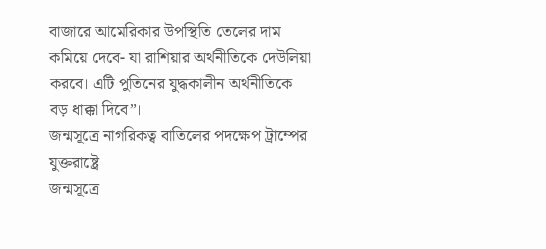বাজারে আমেরিকার উপস্থিতি তেলের দাম কমিয়ে দেবে- যা রাশিয়ার অর্থনীতিকে দেউলিয়া করবে। এটি পুতিনের যুদ্ধকালীন অর্থনীতিকে বড় ধাক্কা দিবে”।
জন্মসূত্রে নাগরিকত্ব বাতিলের পদক্ষেপ ট্রাম্পের
যুক্তরাষ্ট্রে
জন্মসূত্রে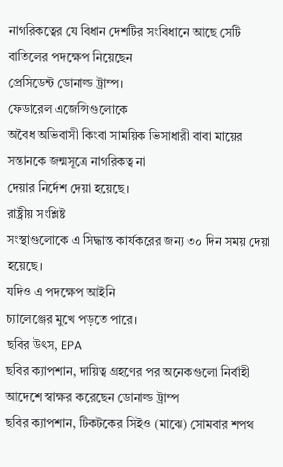নাগরিকত্বের যে বিধান দেশটির সংবিধানে আছে সেটি বাতিলের পদক্ষেপ নিয়েছেন
প্রেসিডেন্ট ডোনাল্ড ট্রাম্প।
ফেডারেল এজেন্সিগুলোকে
অবৈধ অভিবাসী কিংবা সাময়িক ভিসাধারী বাবা মায়ের সন্তানকে জন্মসূত্রে নাগরিকত্ব না
দেয়ার নির্দেশ দেয়া হয়েছে।
রাষ্ট্রীয় সংশ্লিষ্ট
সংস্থাগুলোকে এ সিদ্ধান্ত কার্যকরের জন্য ৩০ দিন সময় দেয়া হয়েছে।
যদিও এ পদক্ষেপ আইনি
চ্যালেঞ্জের মুখে পড়তে পারে।
ছবির উৎস, EPA
ছবির ক্যাপশান, দায়িত্ব গ্রহণের পর অনেকগুলো নির্বাহী আদেশে স্বাক্ষর করেছেন ডোনাল্ড ট্রাম্প
ছবির ক্যাপশান, টিকটকের সিইও (মাঝে) সোমবার শপথ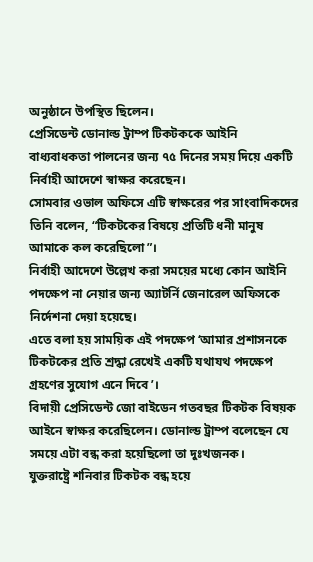অনুষ্ঠানে উপস্থিত ছিলেন।
প্রেসিডেন্ট ডোনাল্ড ট্রাম্প টিকটককে আইনি বাধ্যবাধকতা পালনের জন্য ৭৫ দিনের সময় দিয়ে একটি নির্বাহী আদেশে স্বাক্ষর করেছেন।
সোমবার ওভাল অফিসে এটি স্বাক্ষরের পর সাংবাদিকদের তিনি বলেন, “টিকটকের বিষয়ে প্রতিটি ধনী মানুষ আমাকে কল করেছিলো”।
নির্বাহী আদেশে উল্লেখ করা সময়ের মধ্যে কোন আইনি পদক্ষেপ না নেয়ার জন্য অ্যাটর্নি জেনারেল অফিসকে নির্দেশনা দেয়া হয়েছে।
এতে বলা হয় সাময়িক এই পদক্ষেপ ‘আমার প্রশাসনকে টিকটকের প্রতি শ্রদ্ধা রেখেই একটি যথাযথ পদক্ষেপ গ্রহণের সুযোগ এনে দিবে’।
বিদায়ী প্রেসিডেন্ট জো বাইডেন গতবছর টিকটক বিষয়ক আইনে স্বাক্ষর করেছিলেন। ডোনাল্ড ট্রাম্প বলেছেন যে সময়ে এটা বন্ধ করা হয়েছিলো তা দুঃখজনক।
যুক্তরাষ্ট্রে শনিবার টিকটক বন্ধ হয়ে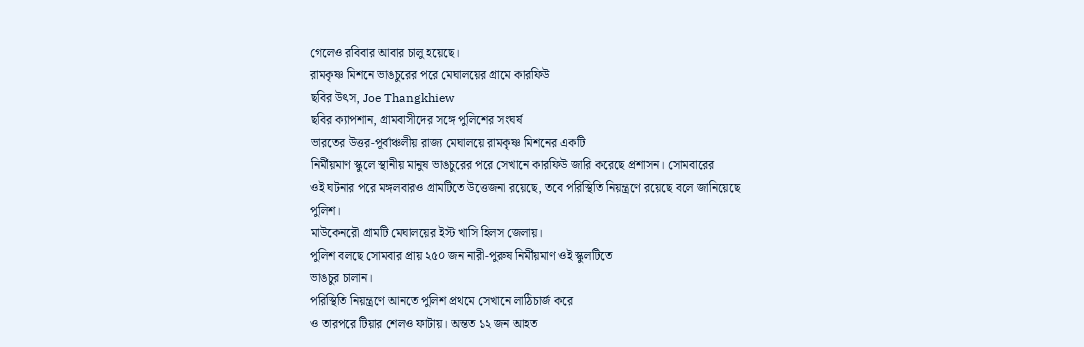গেলেও রবিবার আবার চালু হয়েছে।
রামকৃষ্ণ মিশনে ভাঙচুরের পরে মেঘালয়ের গ্রামে কারফিউ
ছবির উৎস, Joe Thangkhiew
ছবির ক্যাপশান, গ্রামবাসীদের সঙ্গে পুলিশের সংঘর্ষ
ভারতের উত্তর-পূর্বাঞ্চলীয় রাজ্য মেঘালয়ে রামকৃষ্ণ মিশনের একটি
নির্মীয়মাণ স্কুলে স্থানীয় মানুষ ভাঙচুরের পরে সেখানে কারফিউ জারি করেছে প্রশাসন। সোমবারের
ওই ঘটনার পরে মঙ্গলবারও গ্রামটিতে উত্তেজনা রয়েছে, তবে পরিস্থিতি নিয়ন্ত্রণে রয়েছে বলে জানিয়েছে
পুলিশ।
মাউকেনরৌ গ্রামটি মেঘালয়ের ইস্ট খাসি হিলস জেলায়।
পুলিশ বলছে সোমবার প্রায় ২৫০ জন নারী-পুরুষ নির্মীয়মাণ ওই স্কুলটিতে
ভাঙচুর চালান।
পরিস্থিতি নিয়ন্ত্রণে আনতে পুলিশ প্রথমে সেখানে লাঠিচার্জ করে
ও তারপরে টিয়ার শেলও ফাটায়। অন্তত ১২ জন আহত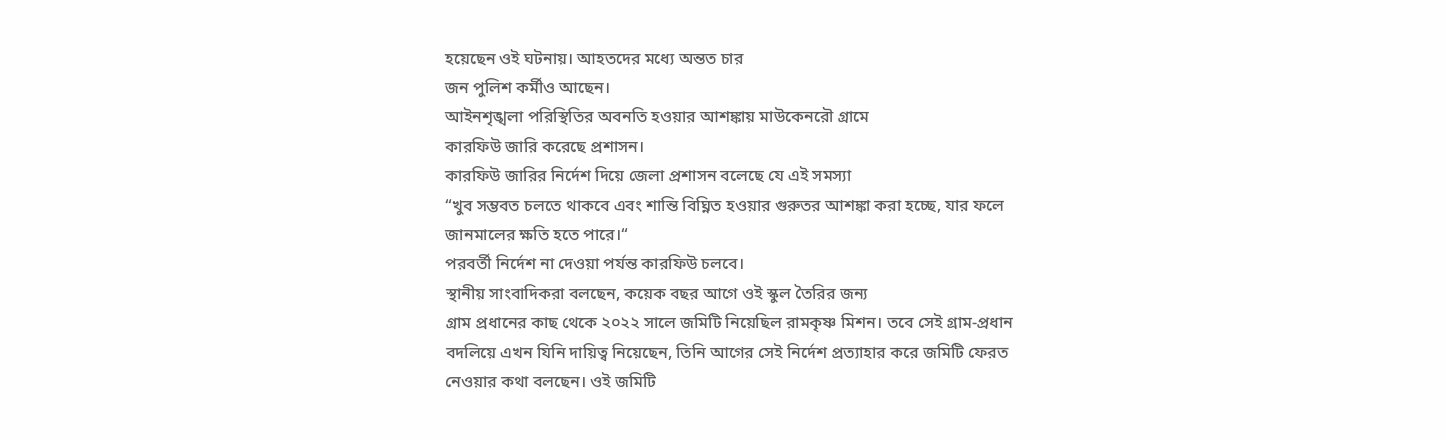হয়েছেন ওই ঘটনায়। আহতদের মধ্যে অন্তত চার
জন পুলিশ কর্মীও আছেন।
আইনশৃঙ্খলা পরিস্থিতির অবনতি হওয়ার আশঙ্কায় মাউকেনরৌ গ্রামে
কারফিউ জারি করেছে প্রশাসন।
কারফিউ জারির নির্দেশ দিয়ে জেলা প্রশাসন বলেছে যে এই সমস্যা
“খুব সম্ভবত চলতে থাকবে এবং শান্তি বিঘ্নিত হওয়ার গুরুতর আশঙ্কা করা হচ্ছে, যার ফলে
জানমালের ক্ষতি হতে পারে।“
পরবর্তী নির্দেশ না দেওয়া পর্যন্ত কারফিউ চলবে।
স্থানীয় সাংবাদিকরা বলছেন, কয়েক বছর আগে ওই স্কুল তৈরির জন্য
গ্রাম প্রধানের কাছ থেকে ২০২২ সালে জমিটি নিয়েছিল রামকৃষ্ণ মিশন। তবে সেই গ্রাম-প্রধান
বদলিয়ে এখন যিনি দায়িত্ব নিয়েছেন, তিনি আগের সেই নির্দেশ প্রত্যাহার করে জমিটি ফেরত
নেওয়ার কথা বলছেন। ওই জমিটি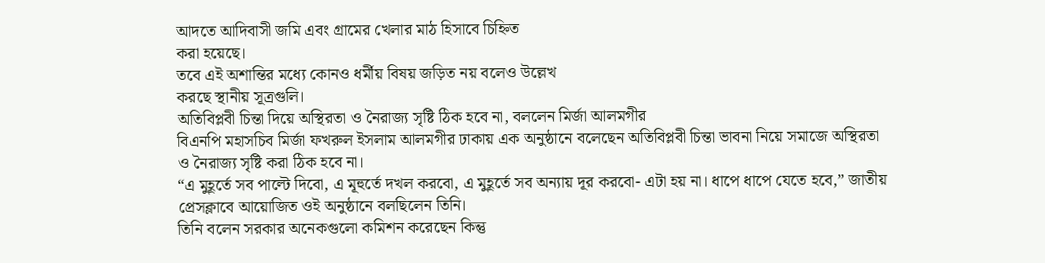আদতে আদিবাসী জমি এবং গ্রামের খেলার মাঠ হিসাবে চিহ্নিত
করা হয়েছে।
তবে এই অশান্তির মধ্যে কোনও ধর্মীয় বিষয় জড়িত নয় বলেও উল্লেখ
করছে স্থানীয় সূত্রগুলি।
অতিবিপ্লবী চিন্তা দিয়ে অস্থিরতা ও নৈরাজ্য সৃষ্টি ঠিক হবে না, বললেন মির্জা আলমগীর
বিএনপি মহাসচিব মির্জা ফখরুল ইসলাম আলমগীর ঢাকায় এক অনুষ্ঠানে বলেছেন অতিবিপ্লবী চিন্তা ভাবনা নিয়ে সমাজে অস্থিরতা ও নৈরাজ্য সৃষ্টি করা ঠিক হবে না।
“এ মুহূর্তে সব পাল্টে দিবো, এ মূহুর্তে দখল করবো, এ মুহূর্তে সব অন্যায় দূর করবো- এটা হয় না। ধাপে ধাপে যেতে হবে,” জাতীয় প্রেসক্লাবে আয়োজিত ওই অনুষ্ঠানে বলছিলেন তিনি।
তিনি বলেন সরকার অনেকগুলো কমিশন করেছেন কিন্তু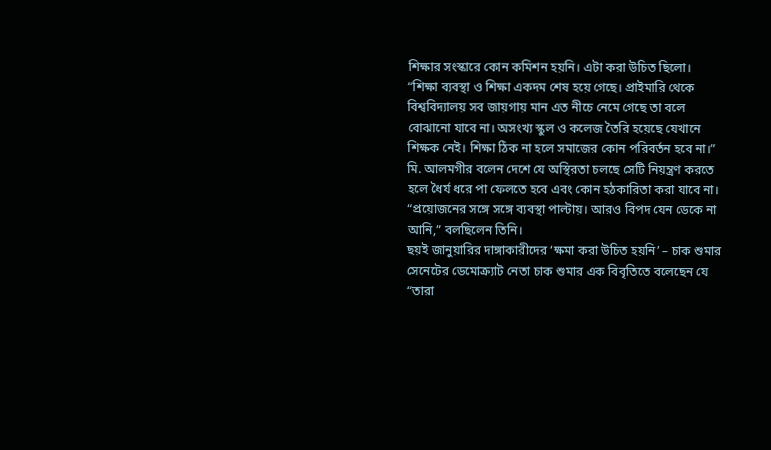শিক্ষার সংস্কারে কোন কমিশন হয়নি। এটা করা উচিত ছিলো।
“শিক্ষা ব্যবস্থা ও শিক্ষা একদম শেষ হয়ে গেছে। প্রাইমারি থেকে বিশ্ববিদ্যালয় সব জায়গায় মান এত নীচে নেমে গেছে তা বলে বোঝানো যাবে না। অসংখ্য স্কুল ও কলেজ তৈরি হয়েছে যেখানে শিক্ষক নেই। শিক্ষা ঠিক না হলে সমাজের কোন পরিবর্তন হবে না।”
মি. আলমগীর বলেন দেশে যে অস্থিরতা চলছে সেটি নিয়ন্ত্রণ করতে হলে ধৈর্য ধরে পা ফেলতে হবে এবং কোন হঠকারিতা করা যাবে না।
“প্রয়োজনের সঙ্গে সঙ্গে ব্যবস্থা পাল্টায়। আরও বিপদ যেন ডেকে না আনি,” বলছিলেন তিনি।
ছয়ই জানুয়ারির দাঙ্গাকারীদের ‘ক্ষমা করা উচিত হয়নি’ – চাক শুমার
সেনেটের ডেমোক্র্যাট নেতা চাক শুমার এক বিবৃতিতে বলেছেন যে “তারা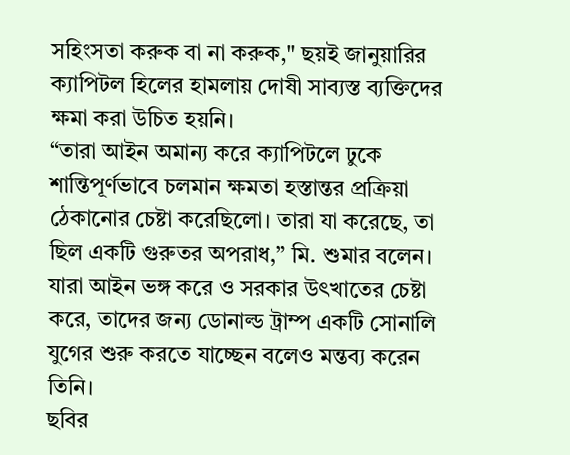সহিংসতা করুক বা না করুক," ছয়ই জানুয়ারির ক্যাপিটল হিলের হামলায় দোষী সাব্যস্ত ব্যক্তিদের ক্ষমা করা উচিত হয়নি।
“তারা আইন অমান্য করে ক্যাপিটলে ঢুকে শান্তিপূর্ণভাবে চলমান ক্ষমতা হস্তান্তর প্রক্রিয়া ঠেকানোর চেষ্টা করেছিলো। তারা যা করেছে, তা ছিল একটি গুরুতর অপরাধ,” মি. শুমার বলেন।
যারা আইন ভঙ্গ করে ও সরকার উৎখাতের চেষ্টা করে, তাদের জন্য ডোনাল্ড ট্রাম্প একটি সোনালি যুগের শুরু করতে যাচ্ছেন বলেও মন্তব্য করেন তিনি।
ছবির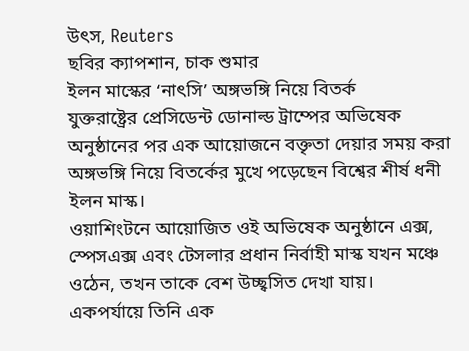উৎস, Reuters
ছবির ক্যাপশান, চাক শুমার
ইলন মাস্কের ‘নাৎসি’ অঙ্গভঙ্গি নিয়ে বিতর্ক
যুক্তরাষ্ট্রের প্রেসিডেন্ট ডোনাল্ড ট্রাম্পের অভিষেক অনুষ্ঠানের পর এক আয়োজনে বক্তৃতা দেয়ার সময় করা অঙ্গভঙ্গি নিয়ে বিতর্কের মুখে পড়েছেন বিশ্বের শীর্ষ ধনী ইলন মাস্ক।
ওয়াশিংটনে আয়োজিত ওই অভিষেক অনুষ্ঠানে এক্স, স্পেসএক্স এবং টেসলার প্রধান নির্বাহী মাস্ক যখন মঞ্চে ওঠেন, তখন তাকে বেশ উচ্ছ্বসিত দেখা যায়।
একপর্যায়ে তিনি এক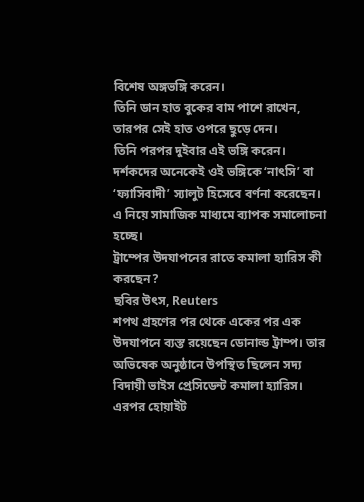বিশেষ অঙ্গভঙ্গি করেন।
তিনি ডান হাত বুকের বাম পাশে রাখেন, তারপর সেই হাত ওপরে ছুড়ে দেন।
তিনি পরপর দুইবার এই ভঙ্গি করেন।
দর্শকদের অনেকেই ওই ভঙ্গিকে ‘নাৎসি’ বা ‘ফ্যাসিবাদী’ স্যালুট হিসেবে বর্ণনা করেছেন।
এ নিয়ে সামাজিক মাধ্যমে ব্যাপক সমালোচনা হচ্ছে।
ট্রাম্পের উদযাপনের রাতে কমালা হ্যারিস কী করছেন?
ছবির উৎস, Reuters
শপথ গ্রহণের পর থেকে একের পর এক উদযাপনে ব্যস্ত রয়েছেন ডোনাল্ড ট্রাম্প। তার অভিষেক অনুষ্ঠানে উপস্থিত ছিলেন সদ্য বিদায়ী ভাইস প্রেসিডেন্ট কমালা হ্যারিস।
এরপর হোয়াইট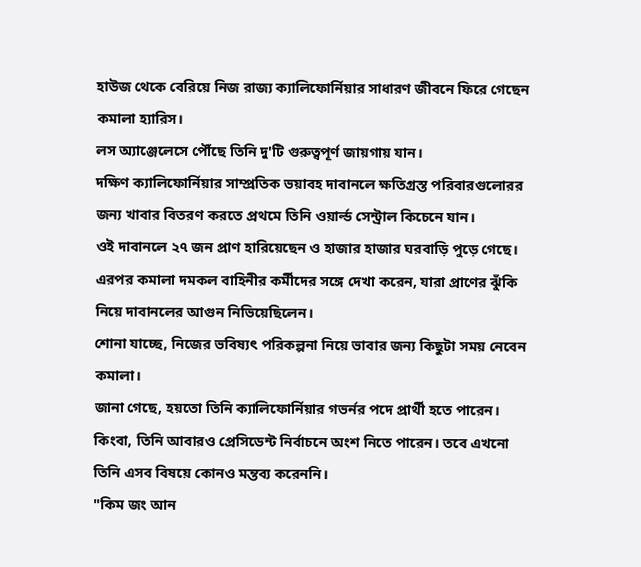হাউজ থেকে বেরিয়ে নিজ রাজ্য ক্যালিফোর্নিয়ার সাধারণ জীবনে ফিরে গেছেন কমালা হ্যারিস।
লস অ্যাঞ্জেলেসে পৌঁছে তিনি দু'টি গুরুত্বপূর্ণ জায়গায় যান।
দক্ষিণ ক্যালিফোর্নিয়ার সাম্প্রতিক ভয়াবহ দাবানলে ক্ষতিগ্রস্ত পরিবারগুলোরর জন্য খাবার বিতরণ করতে প্রথমে তিনি ওয়ার্ল্ড সেন্ট্রাল কিচেনে যান।
ওই দাবানলে ২৭ জন প্রাণ হারিয়েছেন ও হাজার হাজার ঘরবাড়ি পুড়ে গেছে।
এরপর কমালা দমকল বাহিনীর কর্মীদের সঙ্গে দেখা করেন, যারা প্রাণের ঝুঁকি নিয়ে দাবানলের আগুন নিভিয়েছিলেন।
শোনা যাচ্ছে, নিজের ভবিষ্যৎ পরিকল্পনা নিয়ে ভাবার জন্য কিছুটা সময় নেবেন কমালা।
জানা গেছে, হয়তো তিনি ক্যালিফোর্নিয়ার গভর্নর পদে প্রার্থী হতে পারেন।
কিংবা, তিনি আবারও প্রেসিডেন্ট নির্বাচনে অংশ নিতে পারেন। তবে এখনো তিনি এসব বিষয়ে কোনও মন্তব্য করেননি।
"কিম জং আন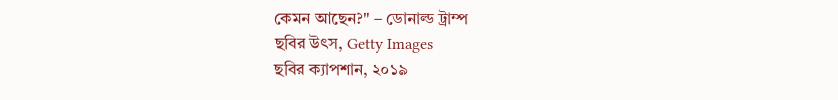কেমন আছেন?" – ডোনাল্ড ট্রাম্প
ছবির উৎস, Getty Images
ছবির ক্যাপশান, ২০১৯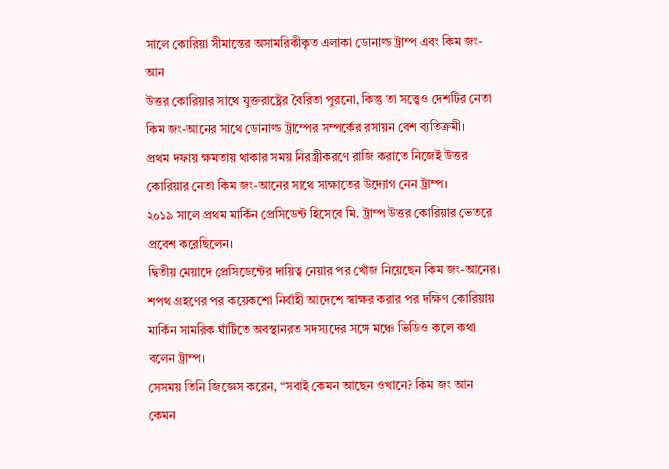সালে কোরিয়া সীমান্তের অসামরিকীকৃত এলাকা ডোনাল্ড ট্রাম্প এবং কিম জং-আন
উত্তর কোরিয়ার সাথে যুক্তরাষ্ট্রের বৈরিতা পুরনো, কিন্তু তা সত্ত্বেও দেশটির নেতা কিম জং-আনের সাথে ডোনাল্ড ট্রাম্পের সম্পর্কের রসায়ন বেশ ব্যতিক্রমী।
প্রথম দফায় ক্ষমতায় থাকার সময় নিরস্ত্রীকরণে রাজি করাতে নিজেই উত্তর কোরিয়ার নেতা কিম জং-আনের সাথে সাক্ষাতের উদ্যোগ নেন ট্রাম্প।
২০১৯ সালে প্রথম মার্কিন প্রেসিডেন্ট হিসেবে মি. ট্রাম্প উত্তর কোরিয়ার ভেতরে প্রবেশ করেছিলেন।
দ্বিতীয় মেয়াদে প্রেসিডেন্টের দায়িত্ব নেয়ার পর খোঁজ নিয়েছেন কিম জং-আনের।
শপথ গ্রহণের পর কয়েকশো নির্বাহী আদেশে স্বাক্ষর করার পর দক্ষিণ কোরিয়ায় মার্কিন সামরিক ঘাঁটিতে অবস্থানরত সদস্যদের সঙ্গে মঞ্চে ভিডিও কলে কথা বলেন ট্রাম্প।
সেসময় তিনি জিজ্ঞেস করেন, “সবাই কেমন আছেন ওখানে? কিম জং আন কেমন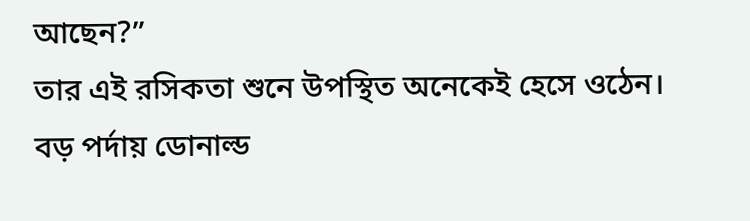আছেন?”
তার এই রসিকতা শুনে উপস্থিত অনেকেই হেসে ওঠেন।
বড় পর্দায় ডোনাল্ড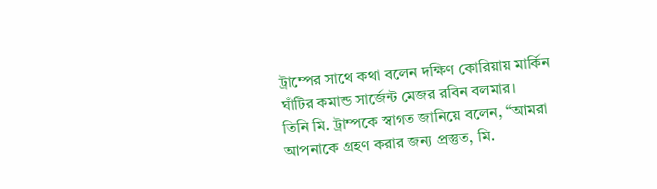ট্রাম্পের সাথে কথা বলেন দক্ষিণ কোরিয়ায় মার্কিন ঘাঁটির কমান্ড সার্জেন্ট মেজর রবিন বলমার।
তিনি মি. ট্রাম্পকে স্বাগত জানিয়ে বলেন, “আমরা আপনাকে গ্রহণ করার জন্য প্রস্তুত, মি.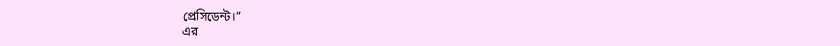প্রেসিডেন্ট।”
এর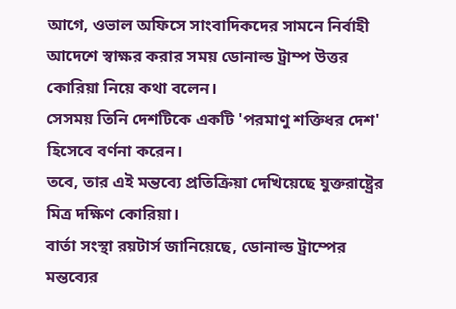আগে, ওভাল অফিসে সাংবাদিকদের সামনে নির্বাহী আদেশে স্বাক্ষর করার সময় ডোনাল্ড ট্রাম্প উত্তর কোরিয়া নিয়ে কথা বলেন।
সেসময় তিনি দেশটিকে একটি 'পরমাণু শক্তিধর দেশ' হিসেবে বর্ণনা করেন।
তবে, তার এই মন্তব্যে প্রতিক্রিয়া দেখিয়েছে যুক্তরাষ্ট্রের মিত্র দক্ষিণ কোরিয়া।
বার্তা সংস্থা রয়টার্স জানিয়েছে, ডোনাল্ড ট্রাম্পের মন্তব্যের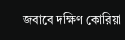জবাবে দক্ষিণ কোরিয়া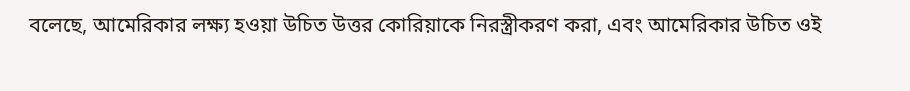বলেছে, আমেরিকার লক্ষ্য হওয়া উচিত উত্তর কোরিয়াকে নিরস্ত্রীকরণ করা, এবং আমেরিকার উচিত ওই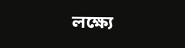লক্ষ্যে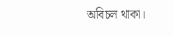অবিচল থাকা।